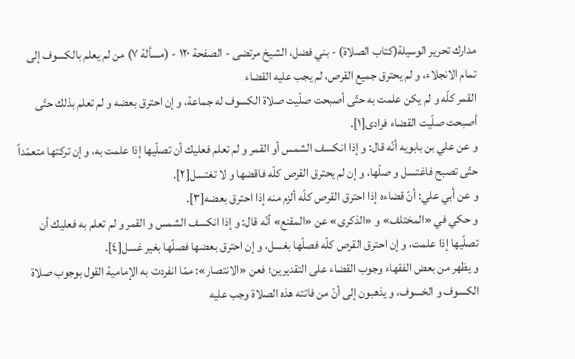مدارك تحرير الوسيلة(كتاب الصلاة) - بني فضل، الشيخ مرتضى - الصفحة ١٢٠ - (مسألة ٧) من لم يعلم بالكسوف إلى تمام الانجلاء، و لم يحترق جميع القرص، لم يجب عليه القضاء
القمر كلّه و لم يكن علمت به حتّى أصبحت صلّيت صلاة الكسوف له جماعة، و إن احترق بعضه و لم تعلم بذلك حتّى أصبحت صلّيت القضاء فرادى[١].
و عن علي بن بابويه أنّه قال: و إذا انكسف الشمس أو القمر و لم تعلم فعليك أن تصلّيها إذا علمت به، و إن تركتها متعمّداً حتّى تصبح فاغتسل و صلّها، و إن لم يحترق القرص كلّه فاقضها و لا تغتسل[٢].
و عن أبي علي: أنّ قضاءه إذا احترق القرص كلّه ألزم منه إذا احترق بعضه[٣].
و حكي في «المختلف» و «الذكرى» عن «المقنع» أنّه قال: و إذا انكسف الشمس و القمر و لم تعلم به فعليك أن تصلّيها إذا علمت، و إن احترق القرص كلّه فصلّها بغسل، و إن احترق بعضها فصلّها بغير غسل[٤].
و يظهر من بعض الفقهاء وجوب القضاء على التقديرين؛ فعن «الانتصار»: ممّا انفردت به الإمامية القول بوجوب صلاة الكسوف و الخسوف، و يذهبون إلى أنّ من فاتته هذه الصلاة وجب عليه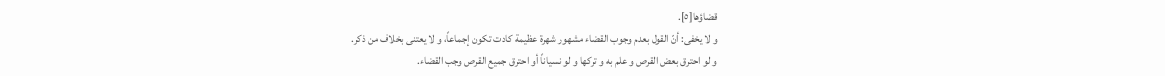قضاؤها[٥].
و لا يخفى: أنّ القول بعدم وجوب القضاء مشهور شهرة عظيمة كادت تكون إجماعاً، و لا يعتنى بخلاف من ذكر.
و لو احترق بعض القرص و علم به و تركها و لو نسياناً أو احترق جميع القرص وجب القضاء.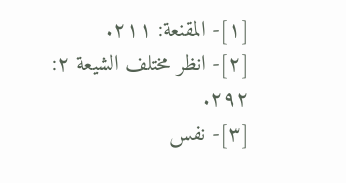[١]- المقنعة: ٢١١.
[٢]- انظر مختلف الشيعة ٢: ٢٩٢.
[٣]- نفس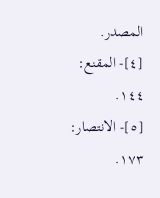المصدر.
[٤]- المقنع: ١٤٤.
[٥]- الانتصار: ١٧٣.